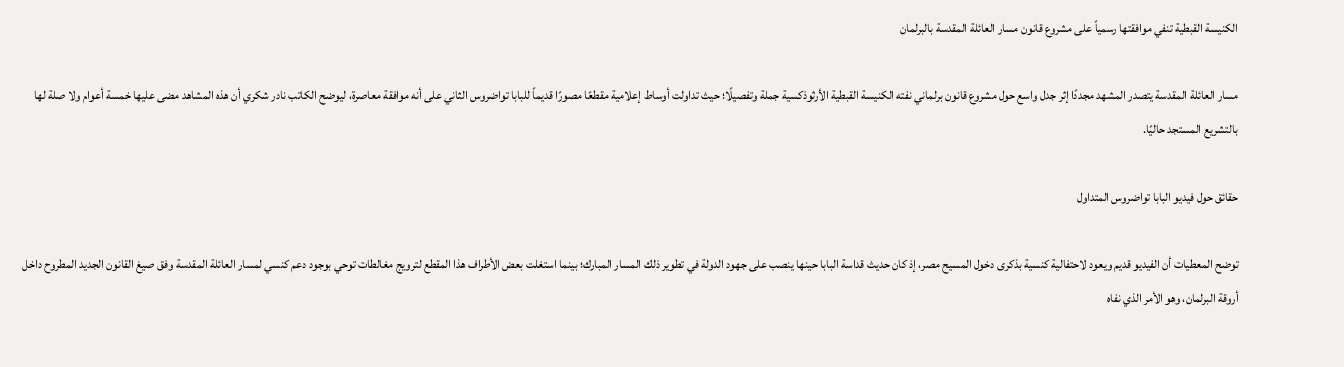الكنيسة القبطية تنفي موافقتها رسمياً على مشروع قانون مسار العائلة المقدسة بالبرلمان

مسار العائلة المقدسة يتصدر المشهد مجددًا إثر جدل واسع حول مشروع قانون برلماني نفته الكنيسة القبطية الأرثوذكسية جملة وتفصيلًا؛ حيث تداولت أوساط إعلامية مقطعًا مصورًا قديماً للبابا تواضروس الثاني على أنه موافقة معاصرة، ليوضح الكاتب نادر شكري أن هذه المشاهد مضى عليها خمسة أعوام ولا صلة لها بالتشريع المستجد حاليًا.

حقائق حول فيديو البابا تواضروس المتداول

توضح المعطيات أن الفيديو قديم ويعود لاحتفالية كنسية بذكرى دخول المسيح مصر، إذ كان حديث قداسة البابا حينها ينصب على جهود الدولة في تطوير ذلك المسار المبارك؛ بينما استغلت بعض الأطراف هذا المقطع لترويج مغالطات توحي بوجود دعم كنسي لمسار العائلة المقدسة وفق صيغ القانون الجديد المطروح داخل أروقة البرلمان، وهو الأمر الذي نفاه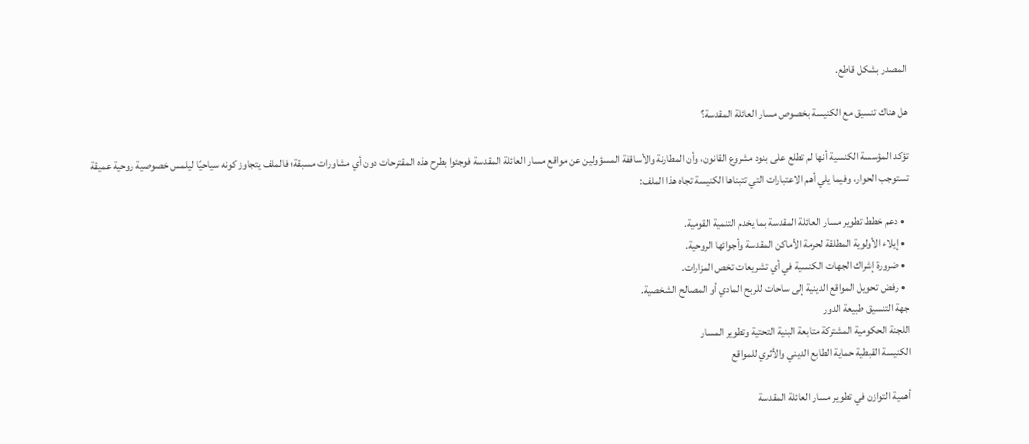المصدر بشكل قاطع.

هل هناك تنسيق مع الكنيسة بخصوص مسار العائلة المقدسة؟

تؤكد المؤسسة الكنسية أنها لم تطلع على بنود مشروع القانون، وأن المطارنة والأساقفة المسؤولين عن مواقع مسار العائلة المقدسة فوجئوا بطرح هذه المقترحات دون أي مشاورات مسبقة؛ فالملف يتجاوز كونه سياحيًا ليلمس خصوصية روحية عميقة تستوجب الحوار، وفيما يلي أهم الاعتبارات التي تتبناها الكنيسة تجاه هذا الملف:

  • دعم خطط تطوير مسار العائلة المقدسة بما يخدم التنمية القومية.
  • إيلاء الأولوية المطلقة لحرمة الأماكن المقدسة وأجوائها الروحية.
  • ضرورة إشراك الجهات الكنسية في أي تشريعات تخص المزارات.
  • رفض تحويل المواقع الدينية إلى ساحات للربح المادي أو المصالح الشخصية.
جهة التنسيق طبيعة الدور
اللجنة الحكومية المشتركة متابعة البنية التحتية وتطوير المسار
الكنيسة القبطية حماية الطابع الديني والأثري للمواقع

أهمية التوازن في تطوير مسار العائلة المقدسة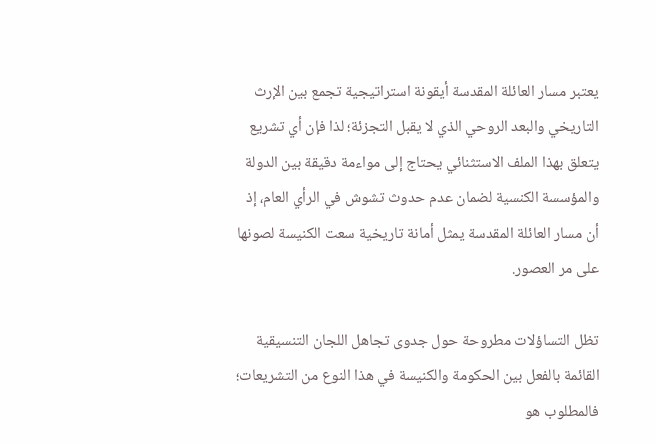يعتبر مسار العائلة المقدسة أيقونة استراتيجية تجمع بين الإرث التاريخي والبعد الروحي الذي لا يقبل التجزئة؛ لذا فإن أي تشريع يتعلق بهذا الملف الاستثنائي يحتاج إلى مواءمة دقيقة بين الدولة والمؤسسة الكنسية لضمان عدم حدوث تشوش في الرأي العام، إذ أن مسار العائلة المقدسة يمثل أمانة تاريخية سعت الكنيسة لصونها على مر العصور.

تظل التساؤلات مطروحة حول جدوى تجاهل اللجان التنسيقية القائمة بالفعل بين الحكومة والكنيسة في هذا النوع من التشريعات؛ فالمطلوب هو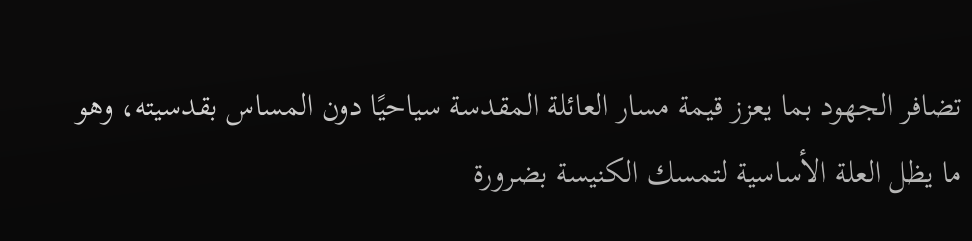تضافر الجهود بما يعزز قيمة مسار العائلة المقدسة سياحيًا دون المساس بقدسيته، وهو ما يظل العلة الأساسية لتمسك الكنيسة بضرورة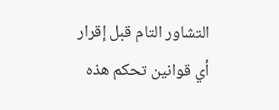التشاور التام قبل إقرار أي قوانين تحكم هذه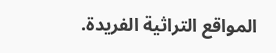المواقع التراثية الفريدة.